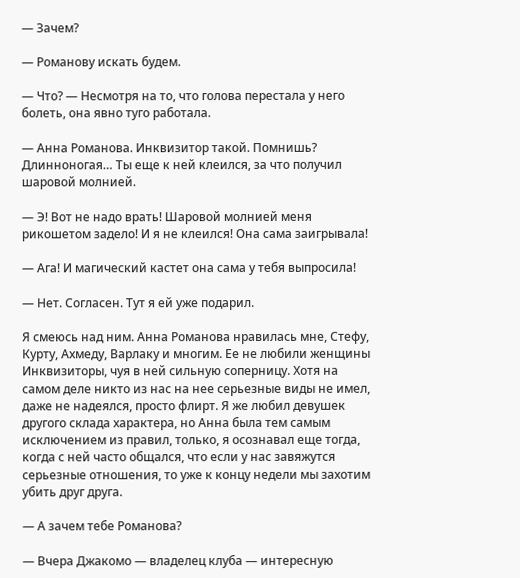— Зачем?

— Романову искать будем.

— Что? — Несмотря на то, что голова перестала у него болеть, она явно туго работала.

— Анна Романова. Инквизитор такой. Помнишь? Длинноногая… Ты еще к ней клеился, за что получил шаровой молнией.

— Э! Вот не надо врать! Шаровой молнией меня рикошетом задело! И я не клеился! Она сама заигрывала!

— Ага! И магический кастет она сама у тебя выпросила!

— Нет. Согласен. Тут я ей уже подарил.

Я смеюсь над ним. Анна Романова нравилась мне, Стефу, Курту, Ахмеду, Варлаку и многим. Ее не любили женщины Инквизиторы, чуя в ней сильную соперницу. Хотя на самом деле никто из нас на нее серьезные виды не имел, даже не надеялся, просто флирт. Я же любил девушек другого склада характера, но Анна была тем самым исключением из правил, только, я осознавал еще тогда, когда с ней часто общался, что если у нас завяжутся серьезные отношения, то уже к концу недели мы захотим убить друг друга.

— А зачем тебе Романова?

— Вчера Джакомо — владелец клуба — интересную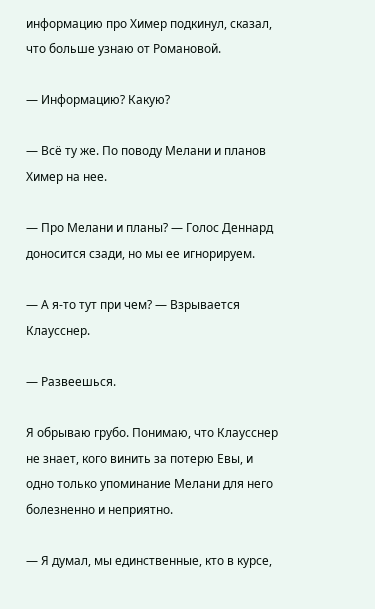информацию про Химер подкинул, сказал, что больше узнаю от Романовой.

— Информацию? Какую?

— Всё ту же. По поводу Мелани и планов Химер на нее.

— Про Мелани и планы? — Голос Деннард доносится сзади, но мы ее игнорируем.

— А я-то тут при чем? — Взрывается Клаусснер.

— Развеешься.

Я обрываю грубо. Понимаю, что Клаусснер не знает, кого винить за потерю Евы, и одно только упоминание Мелани для него болезненно и неприятно.

— Я думал, мы единственные, кто в курсе,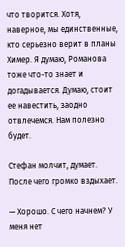что творится. Хотя, наверное, мы единственные, кто серьезно верит в планы Химер. Я думаю, Романова тоже что-то знает и догадывается. Думаю, стоит ее навестить, заодно отвлечемся. Нам полезно будет.

Стефан молчит, думает. После чего громко вздыхает.

— Хорошо. С чего начнем? У меня нет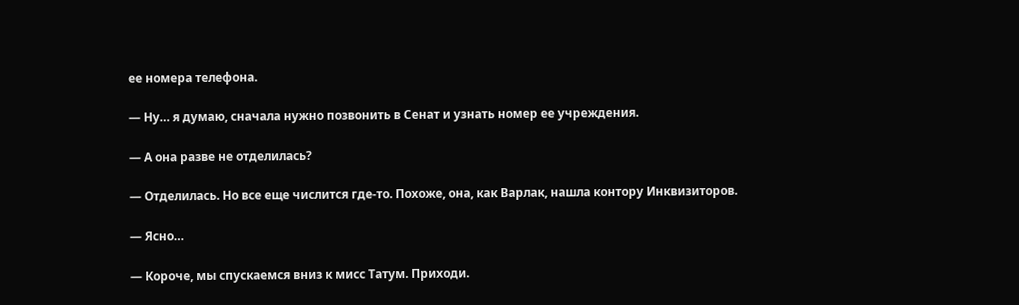ее номера телефона.

— Ну… я думаю, сначала нужно позвонить в Сенат и узнать номер ее учреждения.

— А она разве не отделилась?

— Отделилась. Но все еще числится где-то. Похоже, она, как Варлак, нашла контору Инквизиторов.

— Ясно…

— Короче, мы спускаемся вниз к мисс Татум. Приходи.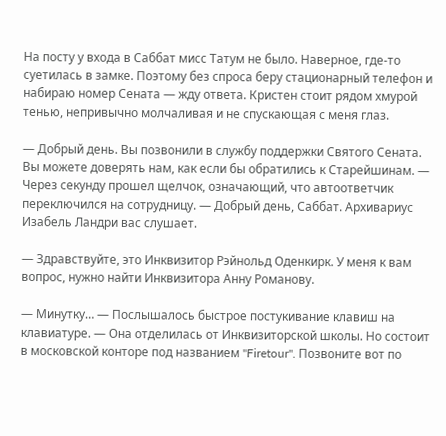На посту у входа в Саббат мисс Татум не было. Наверное, где-то суетилась в замке. Поэтому без спроса беру стационарный телефон и набираю номер Сената — жду ответа. Кристен стоит рядом хмурой тенью, непривычно молчаливая и не спускающая с меня глаз.

— Добрый день. Вы позвонили в службу поддержки Святого Сената. Вы можете доверять нам, как если бы обратились к Старейшинам. — Через секунду прошел щелчок, означающий, что автоответчик переключился на сотрудницу. — Добрый день, Саббат. Архивариус Изабель Ландри вас слушает.

— Здравствуйте, это Инквизитор Рэйнольд Оденкирк. У меня к вам вопрос, нужно найти Инквизитора Анну Романову.

— Минутку… — Послышалось быстрое постукивание клавиш на клавиатуре. — Она отделилась от Инквизиторской школы. Но состоит в московской конторе под названием "Firetour". Позвоните вот по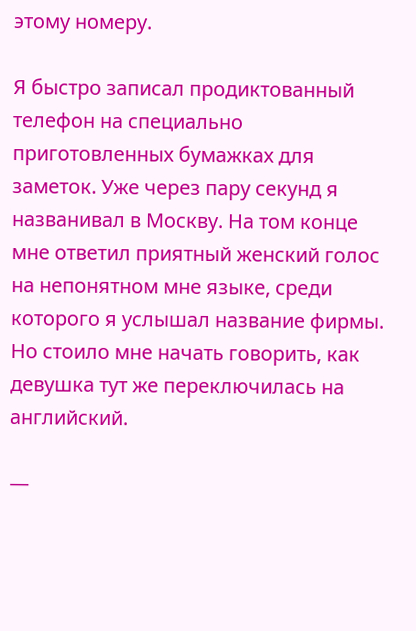этому номеру.

Я быстро записал продиктованный телефон на специально приготовленных бумажках для заметок. Уже через пару секунд я названивал в Москву. На том конце мне ответил приятный женский голос на непонятном мне языке, среди которого я услышал название фирмы. Но стоило мне начать говорить, как девушка тут же переключилась на английский.

—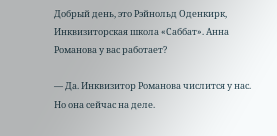Добрый день, это Рэйнольд Оденкирк, Инквизиторская школа «Саббат». Анна Романова у вас работает?

— Да. Инквизитор Романова числится у нас. Но она сейчас на деле.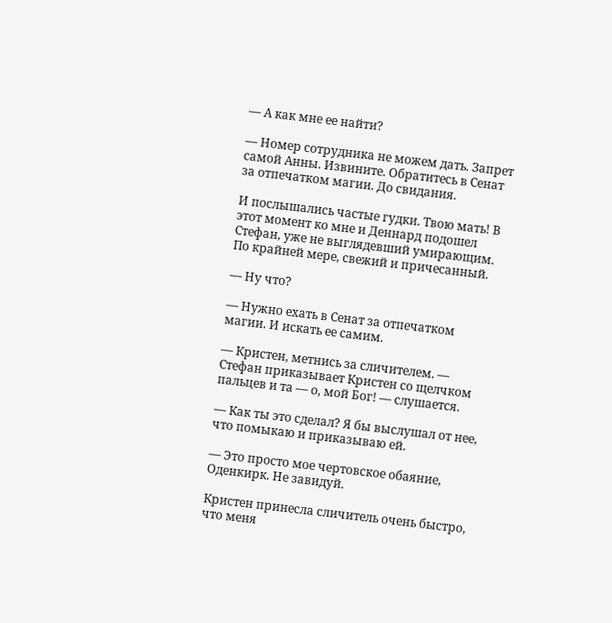— А как мне ее найти?

— Номер сотрудника не можем дать. Запрет самой Анны. Извините. Обратитесь в Сенат за отпечатком магии. До свидания.

И послышались частые гудки. Твою мать! В этот момент ко мне и Деннард подошел Стефан, уже не выглядевший умирающим. По крайней мере, свежий и причесанный.

— Ну что?

— Нужно ехать в Сенат за отпечатком магии. И искать ее самим.

— Кристен, метнись за сличителем. — Стефан приказывает Кристен со щелчком пальцев и та — о, мой Бог! — слушается.

— Как ты это сделал? Я бы выслушал от нее, что помыкаю и приказываю ей.

— Это просто мое чертовское обаяние, Оденкирк. Не завидуй.

Кристен принесла сличитель очень быстро, что меня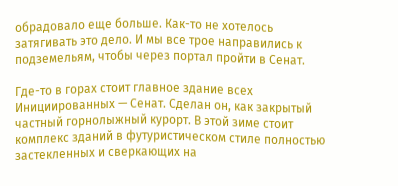обрадовало еще больше. Как-то не хотелось затягивать это дело. И мы все трое направились к подземельям, чтобы через портал пройти в Сенат.

Где-то в горах стоит главное здание всех Инициированных — Сенат. Сделан он, как закрытый частный горнолыжный курорт. В этой зиме стоит комплекс зданий в футуристическом стиле полностью застекленных и сверкающих на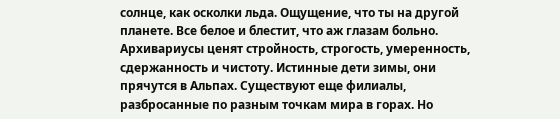солнце, как осколки льда. Ощущение, что ты на другой планете. Все белое и блестит, что аж глазам больно. Архивариусы ценят стройность, строгость, умеренность, сдержанность и чистоту. Истинные дети зимы, они прячутся в Альпах. Существуют еще филиалы, разбросанные по разным точкам мира в горах. Но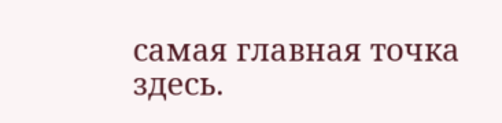самая главная точка здесь.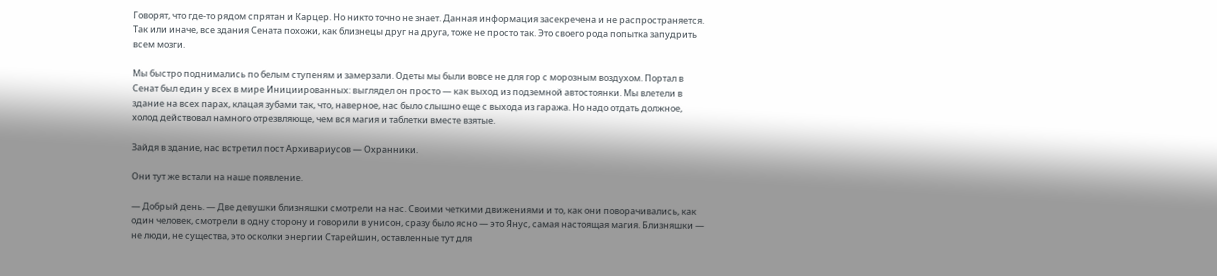Говорят, что где-то рядом спрятан и Карцер. Но никто точно не знает. Данная информация засекречена и не распространяется. Так или иначе, все здания Сената похожи, как близнецы друг на друга, тоже не просто так. Это своего рода попытка запудрить всем мозги.

Мы быстро поднимались по белым ступеням и замерзали. Одеты мы были вовсе не для гор с морозным воздухом. Портал в Сенат был един у всех в мире Инициированных: выглядел он просто — как выход из подземной автостоянки. Мы влетели в здание на всех парах, клацая зубами так, что, наверное, нас было слышно еще с выхода из гаража. Но надо отдать должное, холод действовал намного отрезвляюще, чем вся магия и таблетки вместе взятые.

Зайдя в здание, нас встретил пост Архивариусов — Охранники.

Они тут же встали на наше появление.

— Добрый день. — Две девушки близняшки смотрели на нас. Своими четкими движениями и то, как они поворачивались, как один человек, смотрели в одну сторону и говорили в унисон, сразу было ясно — это Янус, самая настоящая магия. Близняшки — не люди, не существа, это осколки энергии Старейшин, оставленные тут для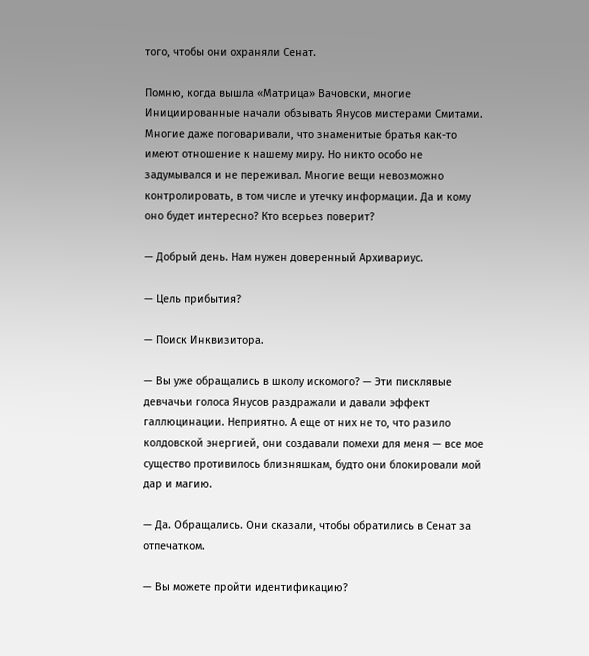того, чтобы они охраняли Сенат.

Помню, когда вышла «Матрица» Вачовски, многие Инициированные начали обзывать Янусов мистерами Смитами. Многие даже поговаривали, что знаменитые братья как-то имеют отношение к нашему миру. Но никто особо не задумывался и не переживал. Многие вещи невозможно контролировать, в том числе и утечку информации. Да и кому оно будет интересно? Кто всерьез поверит?

— Добрый день. Нам нужен доверенный Архивариус.

— Цель прибытия?

— Поиск Инквизитора.

— Вы уже обращались в школу искомого? — Эти писклявые девчачьи голоса Янусов раздражали и давали эффект галлюцинации. Неприятно. А еще от них не то, что разило колдовской энергией, они создавали помехи для меня — все мое существо противилось близняшкам, будто они блокировали мой дар и магию.

— Да. Обращались. Они сказали, чтобы обратились в Сенат за отпечатком.

— Вы можете пройти идентификацию?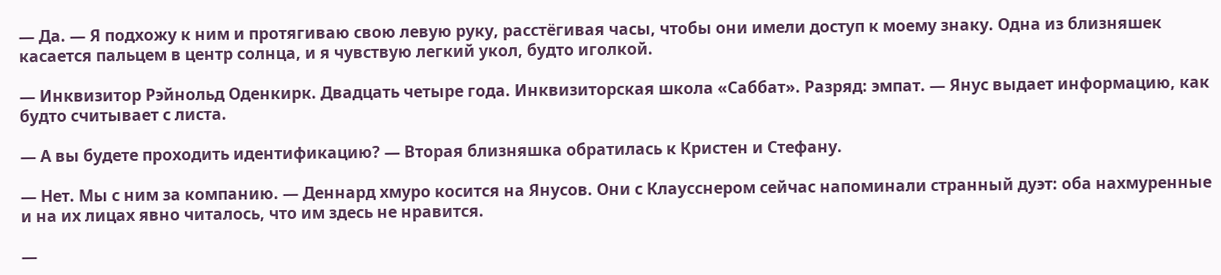— Да. — Я подхожу к ним и протягиваю свою левую руку, расстёгивая часы, чтобы они имели доступ к моему знаку. Одна из близняшек касается пальцем в центр солнца, и я чувствую легкий укол, будто иголкой.

— Инквизитор Рэйнольд Оденкирк. Двадцать четыре года. Инквизиторская школа «Саббат». Разряд: эмпат. — Янус выдает информацию, как будто считывает с листа.

— А вы будете проходить идентификацию? — Вторая близняшка обратилась к Кристен и Стефану.

— Нет. Мы с ним за компанию. — Деннард хмуро косится на Янусов. Они с Клаусснером сейчас напоминали странный дуэт: оба нахмуренные и на их лицах явно читалось, что им здесь не нравится.

—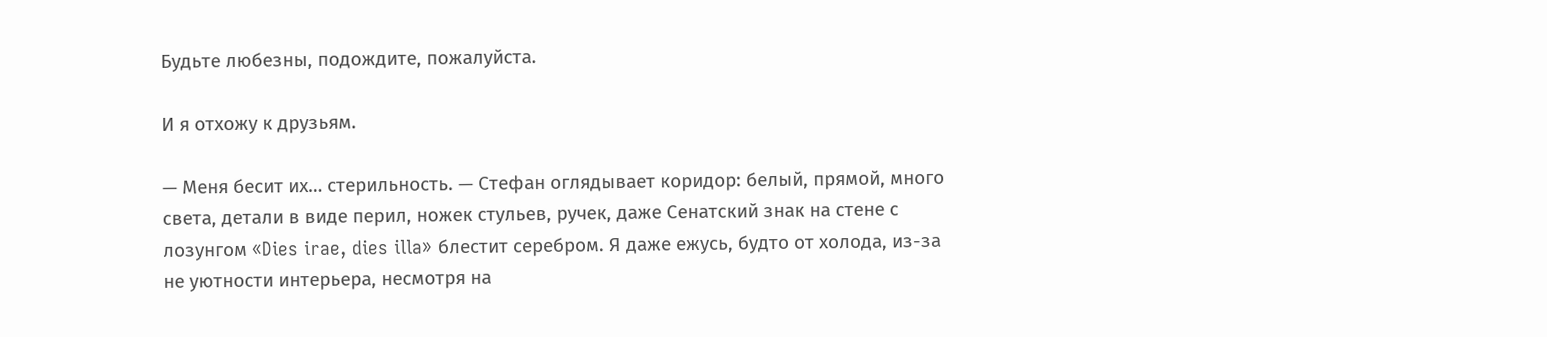Будьте любезны, подождите, пожалуйста.

И я отхожу к друзьям.

— Меня бесит их… стерильность. — Стефан оглядывает коридор: белый, прямой, много света, детали в виде перил, ножек стульев, ручек, даже Сенатский знак на стене с лозунгом «Dies irae, dies illa» блестит серебром. Я даже ежусь, будто от холода, из-за не уютности интерьера, несмотря на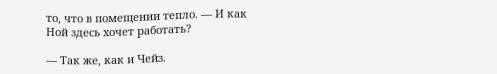то, что в помещении тепло. — И как Ной здесь хочет работать?

— Так же, как и Чейз.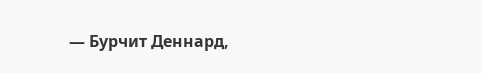— Бурчит Деннард,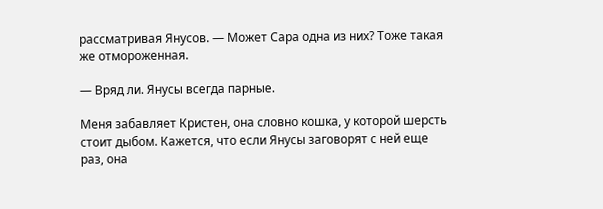рассматривая Янусов. — Может Сара одна из них? Тоже такая же отмороженная.

— Вряд ли. Янусы всегда парные.

Меня забавляет Кристен, она словно кошка, у которой шерсть стоит дыбом. Кажется, что если Янусы заговорят с ней еще раз, она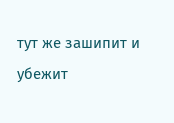тут же зашипит и убежит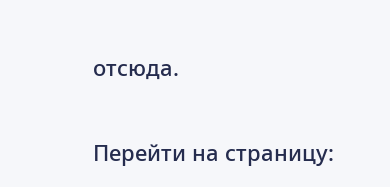отсюда.


Перейти на страницу: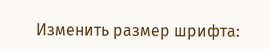Изменить размер шрифта: